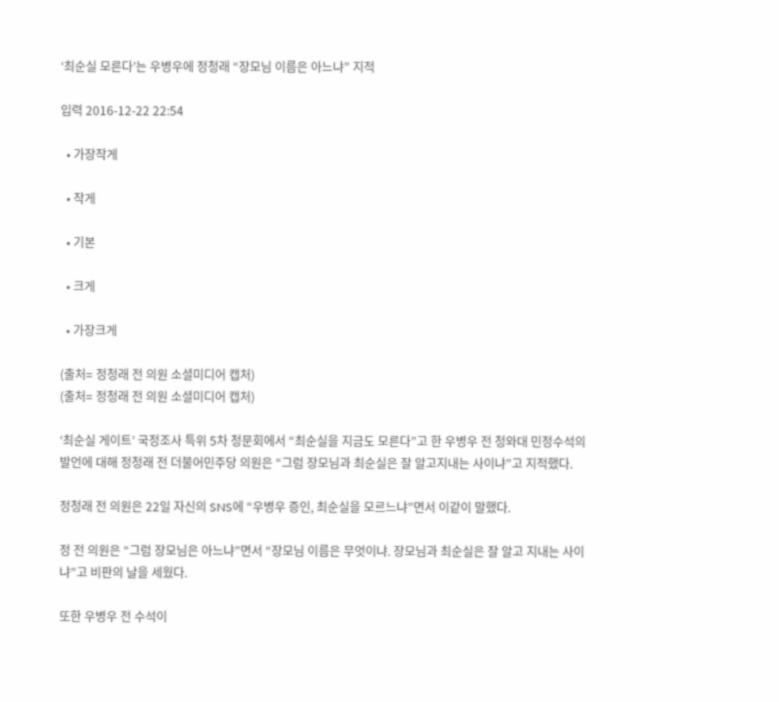‘최순실 모른다’는 우병우에 정청래 “장모님 이름은 아느냐” 지적

입력 2016-12-22 22:54

  • 가장작게

  • 작게

  • 기본

  • 크게

  • 가장크게

(출처= 정청래 전 의원 소셜미디어 캡처)
(출처= 정청래 전 의원 소셜미디어 캡처)

‘최순실 게이트’ 국정조사 특위 5차 청문회에서 “최순실을 지금도 모른다”고 한 우병우 전 청와대 민정수석의 발언에 대해 정청래 전 더불어민주당 의원은 “그럼 장모님과 최순실은 잘 알고지내는 사이냐”고 지적했다.

정청래 전 의원은 22일 자신의 SNS에 “우병우 증인, 최순실을 모르느냐”면서 이같이 말했다.

정 전 의원은 “그럼 장모님은 아느냐”면서 “장모님 이름은 무엇이냐. 장모님과 최순실은 잘 알고 지내는 사이냐”고 비판의 날을 세웠다.

또한 우병우 전 수석이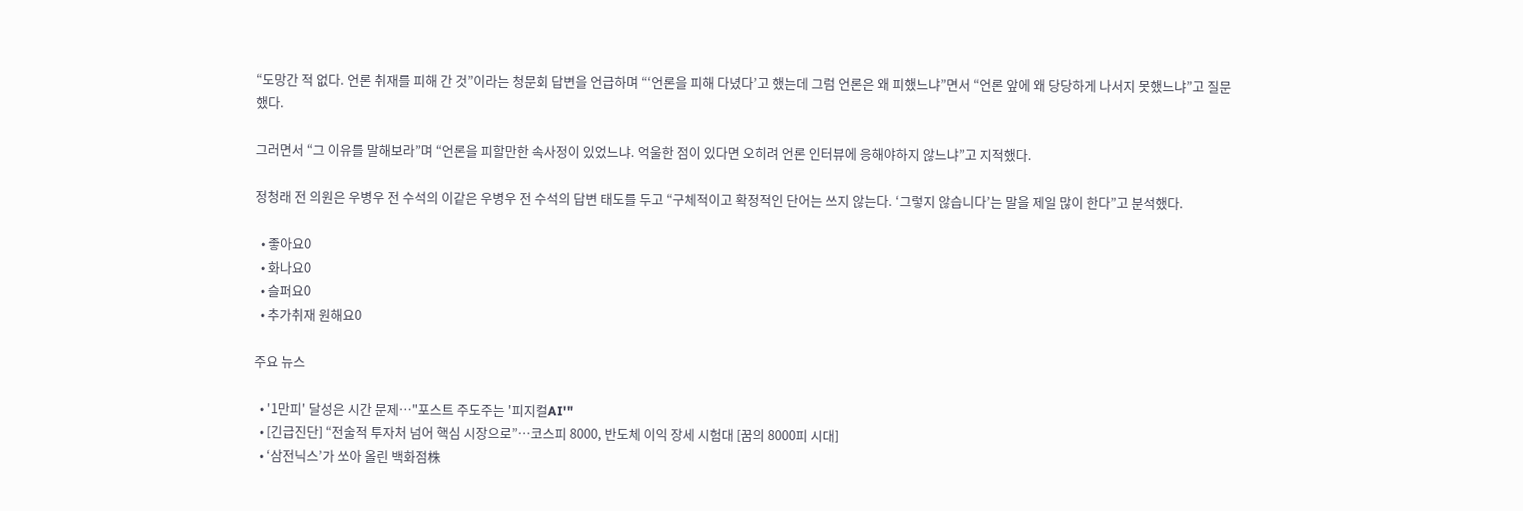“도망간 적 없다. 언론 취재를 피해 간 것”이라는 청문회 답변을 언급하며 “‘언론을 피해 다녔다’고 했는데 그럼 언론은 왜 피했느냐”면서 “언론 앞에 왜 당당하게 나서지 못했느냐”고 질문했다.

그러면서 “그 이유를 말해보라”며 “언론을 피할만한 속사정이 있었느냐. 억울한 점이 있다면 오히려 언론 인터뷰에 응해야하지 않느냐”고 지적했다.

정청래 전 의원은 우병우 전 수석의 이같은 우병우 전 수석의 답변 태도를 두고 “구체적이고 확정적인 단어는 쓰지 않는다. ‘그렇지 않습니다’는 말을 제일 많이 한다”고 분석했다.

  • 좋아요0
  • 화나요0
  • 슬퍼요0
  • 추가취재 원해요0

주요 뉴스

  • '1만피' 달성은 시간 문제…"포스트 주도주는 '피지컬AI'"
  • [긴급진단] “전술적 투자처 넘어 핵심 시장으로”…코스피 8000, 반도체 이익 장세 시험대 [꿈의 8000피 시대]
  • ‘삼전닉스’가 쏘아 올린 백화점株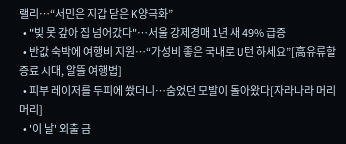랠리⋯“서민은 지갑 닫은 K양극화”
  • "빚 못 갚아 집 넘어갔다"⋯서울 강제경매 1년 새 49% 급증
  • 반값 숙박에 여행비 지원⋯“가성비 좋은 국내로 U턴 하세요”[高유류할증료 시대, 알뜰 여행법]
  • 피부 레이저를 두피에 쐈더니…숨었던 모발이 돌아왔다[자라나라 머리머리]
  • '이 날' 외출 금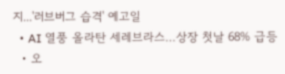지...'러브버그 습격' 예고일
  • AI 열풍 올라탄 세레브라스…상장 첫날 68% 급등
  • 오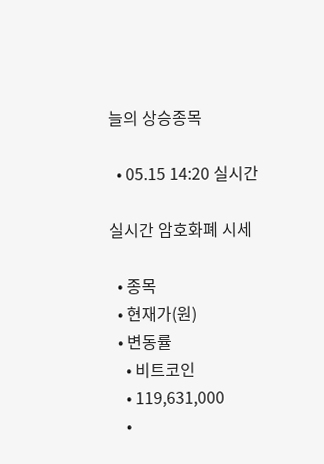늘의 상승종목

  • 05.15 14:20 실시간

실시간 암호화폐 시세

  • 종목
  • 현재가(원)
  • 변동률
    • 비트코인
    • 119,631,000
    •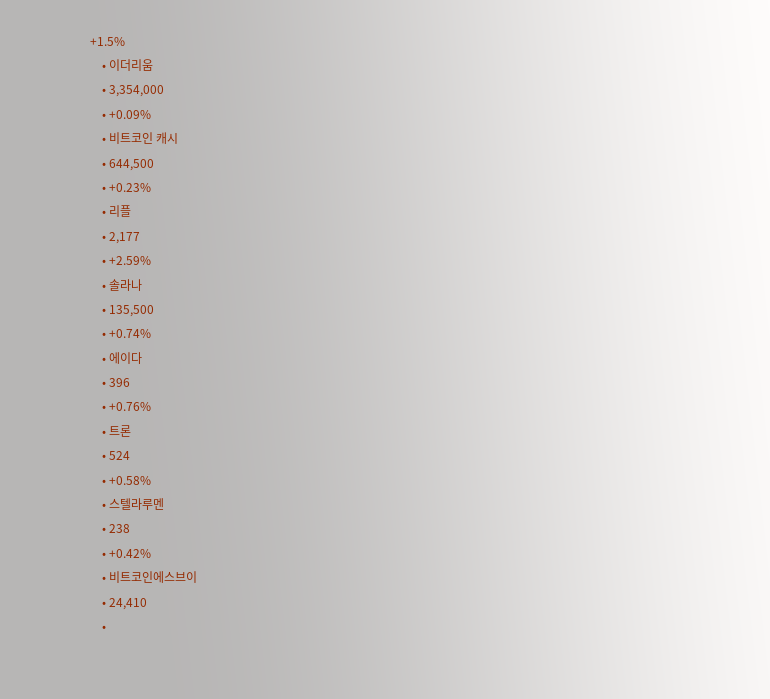+1.5%
    • 이더리움
    • 3,354,000
    • +0.09%
    • 비트코인 캐시
    • 644,500
    • +0.23%
    • 리플
    • 2,177
    • +2.59%
    • 솔라나
    • 135,500
    • +0.74%
    • 에이다
    • 396
    • +0.76%
    • 트론
    • 524
    • +0.58%
    • 스텔라루멘
    • 238
    • +0.42%
    • 비트코인에스브이
    • 24,410
    •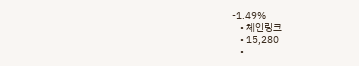-1.49%
    • 체인링크
    • 15,280
    •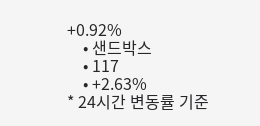+0.92%
    • 샌드박스
    • 117
    • +2.63%
* 24시간 변동률 기준